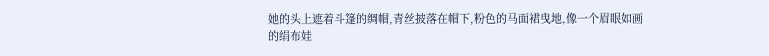她的头上遮着斗篷的绸帽,青丝披落在帽下,粉色的马面裙曳地,像一个眉眼如画的绢布娃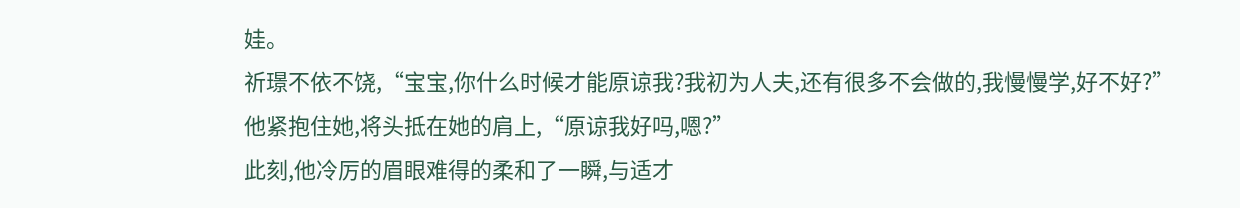娃。
祈璟不依不饶,“宝宝,你什么时候才能原谅我?我初为人夫,还有很多不会做的,我慢慢学,好不好?”
他紧抱住她,将头抵在她的肩上,“原谅我好吗,嗯?”
此刻,他冷厉的眉眼难得的柔和了一瞬,与适才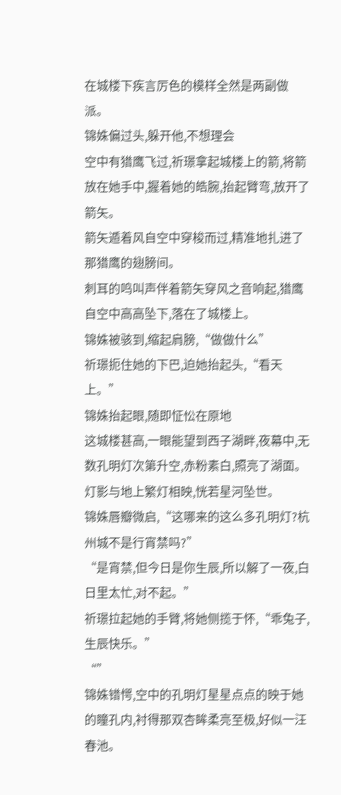在城楼下疾言厉色的模样全然是两副做派。
锦姝偏过头,躲开他,不想理会
空中有猎鹰飞过,祈璟拿起城楼上的箭,将箭放在她手中,握着她的皓腕,抬起臂弯,放开了箭矢。
箭矢遁着风自空中穿梭而过,精准地扎进了那猎鹰的翅膀间。
刺耳的鸣叫声伴着箭矢穿风之音响起,猎鹰自空中高高坠下,落在了城楼上。
锦姝被骇到,缩起肩膀,“做做什么”
祈璟扼住她的下巴,迫她抬起头,“看天上。”
锦姝抬起眼,随即怔忪在原地
这城楼甚高,一眼能望到西子湖畔,夜幕中,无数孔明灯次第升空,赤粉素白,照亮了湖面。
灯影与地上繁灯相映,恍若星河坠世。
锦姝唇瓣微启,“这哪来的这么多孔明灯?杭州城不是行宵禁吗?”
“是宵禁,但今日是你生辰,所以解了一夜,白日里太忙,对不起。”
祈璟拉起她的手臂,将她侧揽于怀,“乖兔子,生辰快乐。”
“”
锦姝错愕,空中的孔明灯星星点点的映于她的瞳孔内,衬得那双杏眸柔亮至极,好似一汪春池。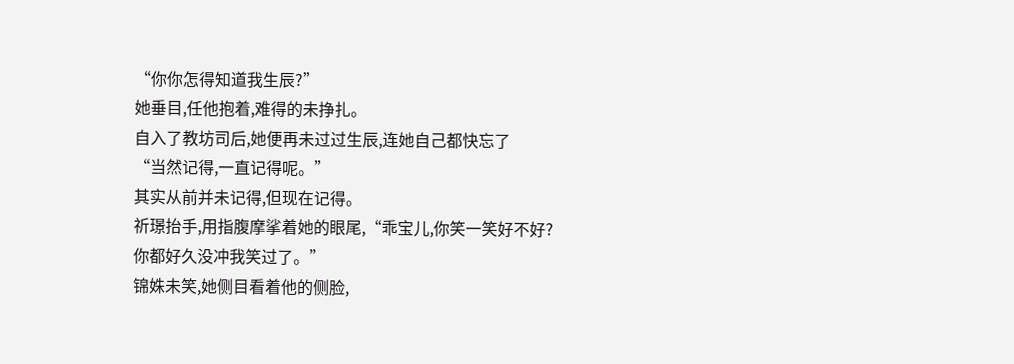“你你怎得知道我生辰?”
她垂目,任他抱着,难得的未挣扎。
自入了教坊司后,她便再未过过生辰,连她自己都快忘了
“当然记得,一直记得呢。”
其实从前并未记得,但现在记得。
祈璟抬手,用指腹摩挲着她的眼尾,“乖宝儿,你笑一笑好不好?你都好久没冲我笑过了。”
锦姝未笑,她侧目看着他的侧脸,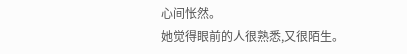心间怅然。
她觉得眼前的人很熟悉,又很陌生。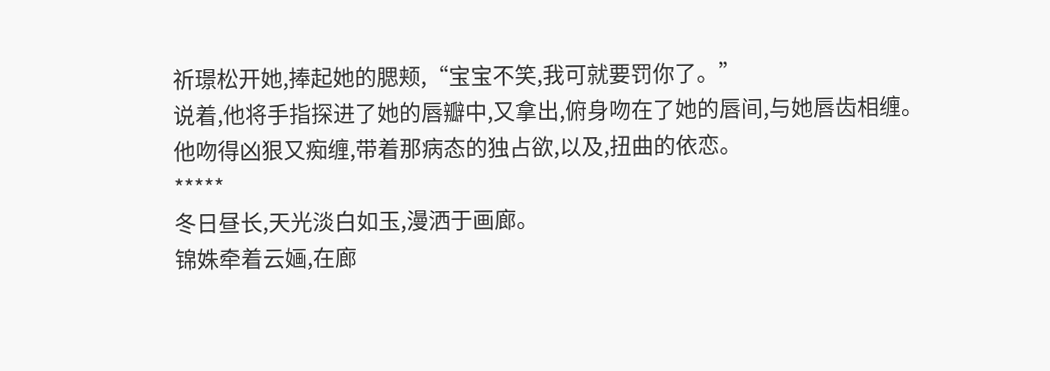祈璟松开她,捧起她的腮颊,“宝宝不笑,我可就要罚你了。”
说着,他将手指探进了她的唇瓣中,又拿出,俯身吻在了她的唇间,与她唇齿相缠。
他吻得凶狠又痴缠,带着那病态的独占欲,以及,扭曲的依恋。
*****
冬日昼长,天光淡白如玉,漫洒于画廊。
锦姝牵着云婳,在廊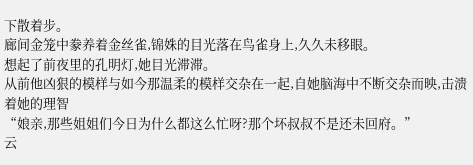下散着步。
廊间金笼中豢养着金丝雀,锦姝的目光落在鸟雀身上,久久未移眼。
想起了前夜里的孔明灯,她目光滞滞。
从前他凶狠的模样与如今那温柔的模样交杂在一起,自她脑海中不断交杂而映,击溃着她的理智
“娘亲,那些姐姐们今日为什么都这么忙呀?那个坏叔叔不是还未回府。”
云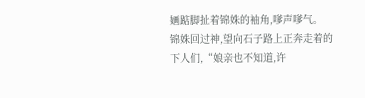婳踮脚扯着锦姝的袖角,嗲声嗲气。
锦姝回过神,望向石子路上正奔走着的下人们,“娘亲也不知道,许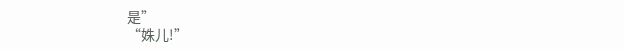是”
“姝儿!”